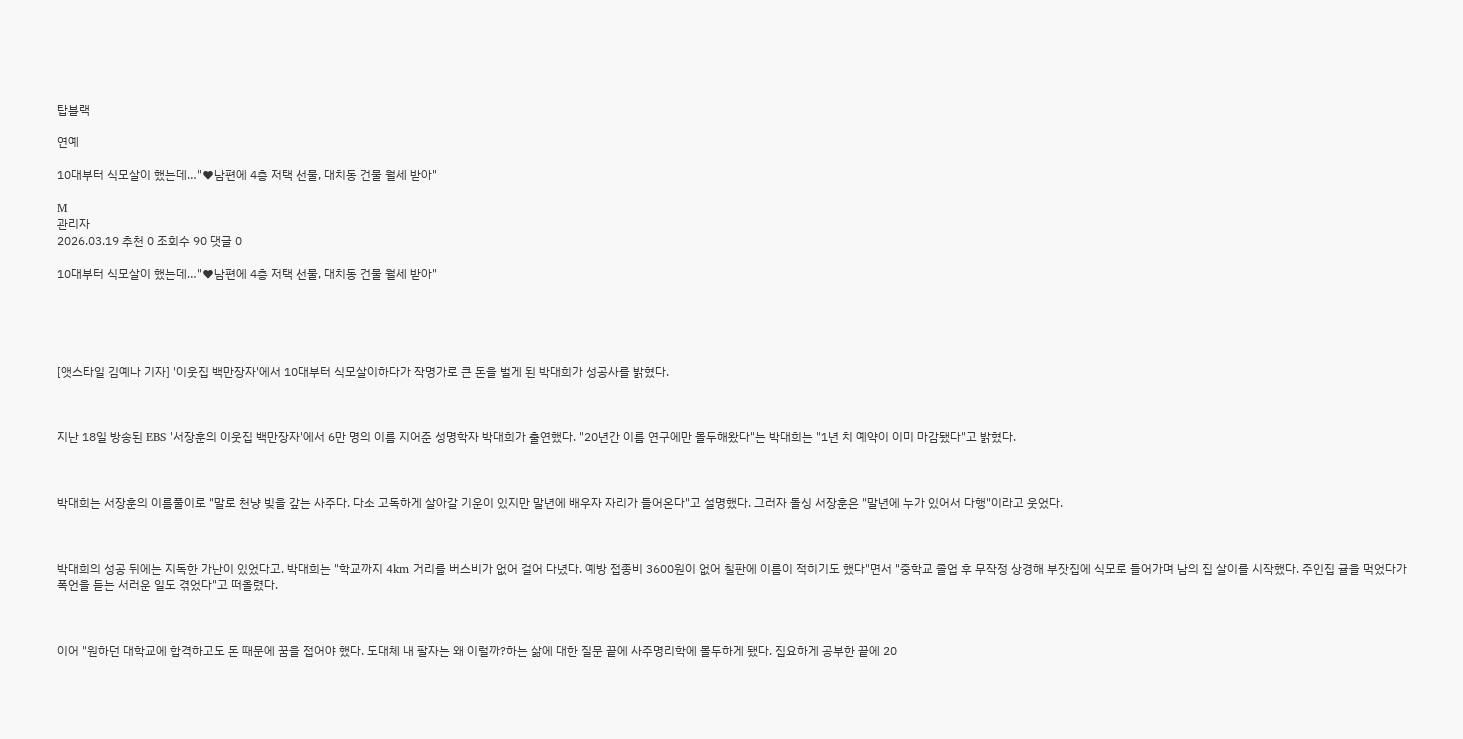탑블랙

연예

10대부터 식모살이 했는데…"♥남편에 4층 저택 선물, 대치동 건물 월세 받아"

M
관리자
2026.03.19 추천 0 조회수 90 댓글 0

10대부터 식모살이 했는데…"♥남편에 4층 저택 선물, 대치동 건물 월세 받아"





[앳스타일 김예나 기자] '이웃집 백만장자'에서 10대부터 식모살이하다가 작명가로 큰 돈을 벌게 된 박대희가 성공사를 밝혔다.



지난 18일 방송된 EBS '서장훈의 이웃집 백만장자'에서 6만 명의 이름 지어준 성명학자 박대희가 출연했다. "20년간 이름 연구에만 몰두해왔다"는 박대희는 "1년 치 예약이 이미 마감됐다"고 밝혔다.



박대희는 서장훈의 이름풀이로 "말로 천냥 빚을 갚는 사주다. 다소 고독하게 살아갈 기운이 있지만 말년에 배우자 자리가 들어온다"고 설명했다. 그러자 돌싱 서장훈은 "말년에 누가 있어서 다행"이라고 웃었다.



박대희의 성공 뒤에는 지독한 가난이 있었다고. 박대희는 "학교까지 4km 거리를 버스비가 없어 걸어 다녔다. 예방 접종비 3600원이 없어 칠판에 이름이 적히기도 했다"면서 "중학교 졸업 후 무작정 상경해 부잣집에 식모로 들어가며 남의 집 살이를 시작했다. 주인집 귤을 먹었다가 폭언을 듣는 서러운 일도 겪었다"고 떠올렸다.



이어 "원하던 대학교에 합격하고도 돈 때문에 꿈을 접어야 했다. 도대체 내 팔자는 왜 이럴까?하는 삶에 대한 질문 끝에 사주명리학에 몰두하게 됐다. 집요하게 공부한 끝에 20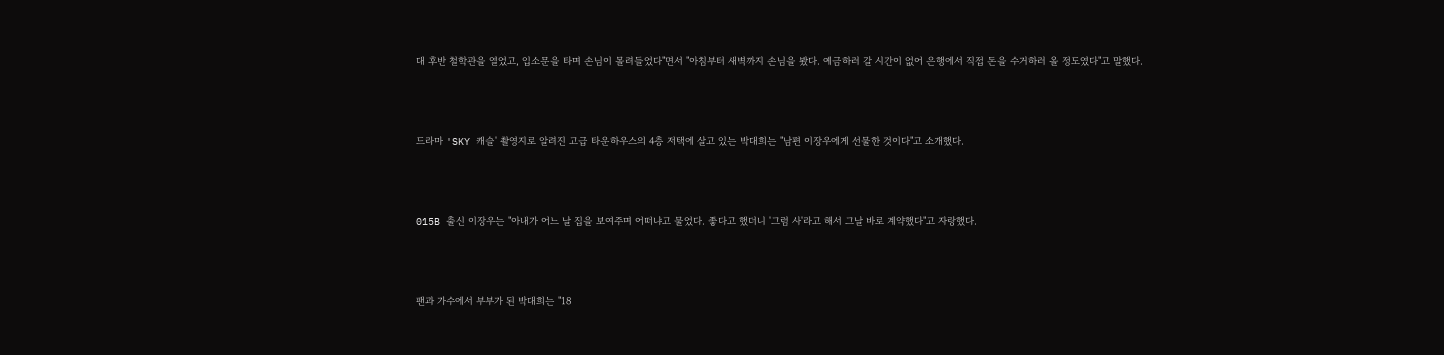대 후반 철학관을 열었고, 입소문을 타며 손님이 몰려들었다"면서 "아침부터 새벽까지 손님을 봤다. 예금하러 갈 시간이 없어 은행에서 직접 돈을 수거하러 올 정도였다"고 말했다.



드라마 'SKY 캐슬' 촬영지로 알려진 고급 타운하우스의 4층 저택에 살고 있는 박대희는 "남편 이장우에게 선물한 것이다"고 소개했다.



015B 출신 이장우는 "아내가 어느 날 집을 보여주며 어떠냐고 물었다. 좋다고 했더니 '그럼 사'라고 해서 그날 바로 계약했다"고 자랑했다.



팬과 가수에서 부부가 된 박대희는 "18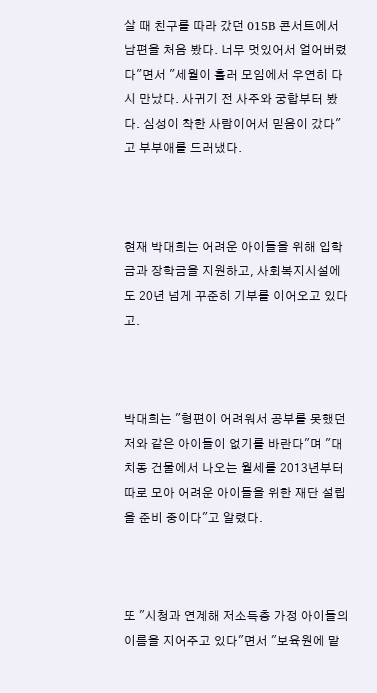살 때 친구를 따라 갔던 015B 콘서트에서 남편을 처음 봤다. 너무 멋있어서 얼어버렸다"면서 "세월이 흘러 모임에서 우연히 다시 만났다. 사귀기 전 사주와 궁합부터 봤다. 심성이 착한 사람이어서 믿음이 갔다"고 부부애를 드러냈다.



현재 박대희는 어려운 아이들을 위해 입학금과 장학금을 지원하고, 사회복지시설에도 20년 넘게 꾸준히 기부를 이어오고 있다고.



박대희는 "형편이 어려워서 공부를 못했던 저와 같은 아이들이 없기를 바란다"며 "대치동 건물에서 나오는 월세를 2013년부터 따로 모아 어려운 아이들을 위한 재단 설립을 준비 중이다"고 알렸다.



또 "시청과 연계해 저소득층 가정 아이들의 이름을 지어주고 있다"면서 "보육원에 맡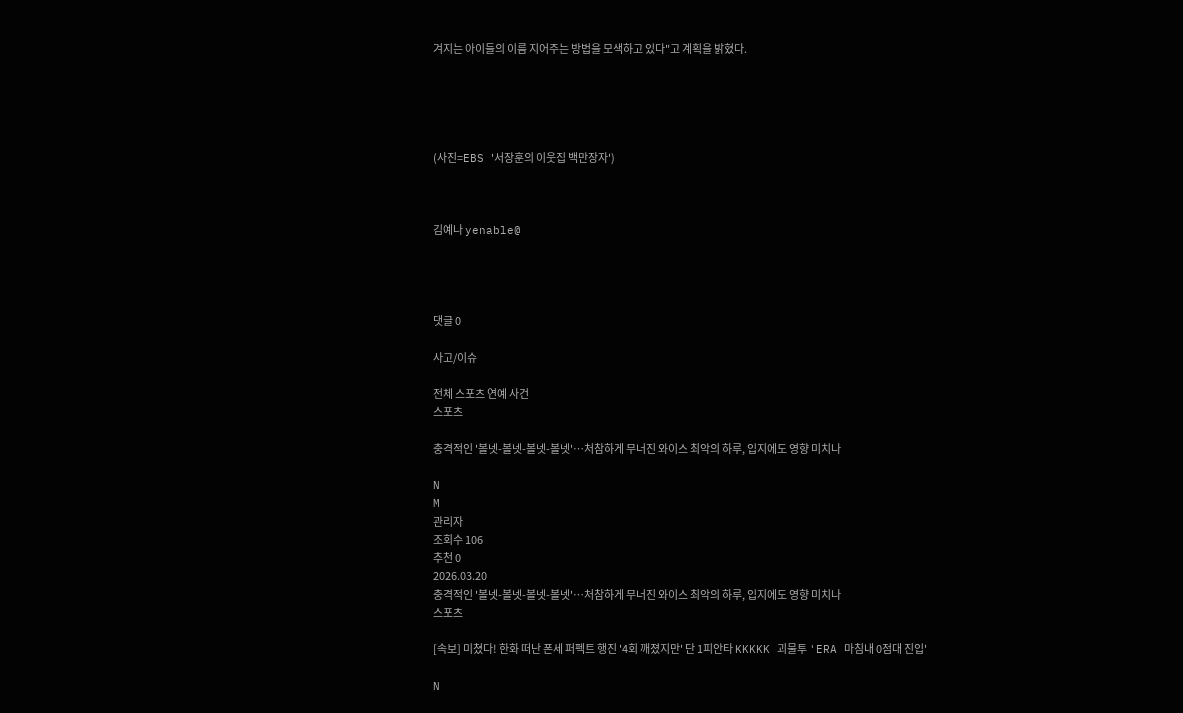겨지는 아이들의 이름 지어주는 방법을 모색하고 있다"고 계획을 밝혔다.





(사진=EBS '서장훈의 이웃집 백만장자')



김예나 yenable@




댓글 0

사고/이슈

전체 스포츠 연예 사건
스포츠

충격적인 '볼넷-볼넷-볼넷-볼넷'…처참하게 무너진 와이스 최악의 하루, 입지에도 영향 미치나

N
M
관리자
조회수 106
추천 0
2026.03.20
충격적인 '볼넷-볼넷-볼넷-볼넷'…처참하게 무너진 와이스 최악의 하루, 입지에도 영향 미치나
스포츠

[속보] 미쳤다! 한화 떠난 폰세 퍼펙트 행진 '4회 깨졌지만' 단 1피안타 KKKKK 괴물투 'ERA 마침내 0점대 진입'

N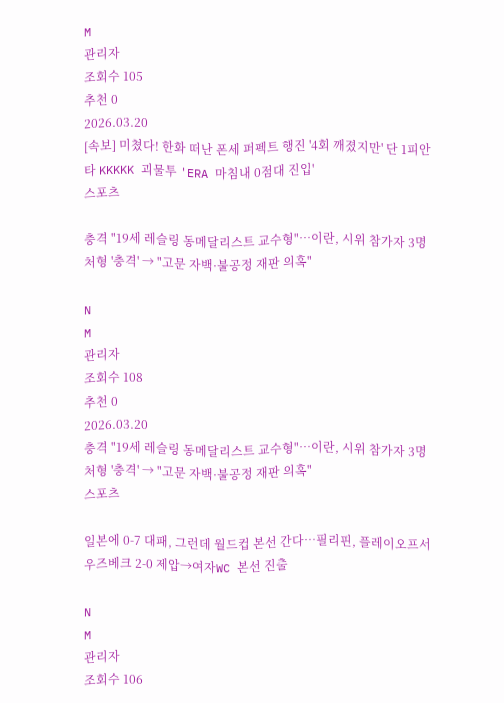M
관리자
조회수 105
추천 0
2026.03.20
[속보] 미쳤다! 한화 떠난 폰세 퍼펙트 행진 '4회 깨졌지만' 단 1피안타 KKKKK 괴물투 'ERA 마침내 0점대 진입'
스포츠

충격 "19세 레슬링 동메달리스트 교수형"…이란, 시위 참가자 3명 처형 '충격' → "고문 자백·불공정 재판 의혹"

N
M
관리자
조회수 108
추천 0
2026.03.20
충격 "19세 레슬링 동메달리스트 교수형"…이란, 시위 참가자 3명 처형 '충격' → "고문 자백·불공정 재판 의혹"
스포츠

일본에 0-7 대패, 그런데 월드컵 본선 간다…필리핀, 플레이오프서 우즈베크 2-0 제압→여자WC 본선 진출

N
M
관리자
조회수 106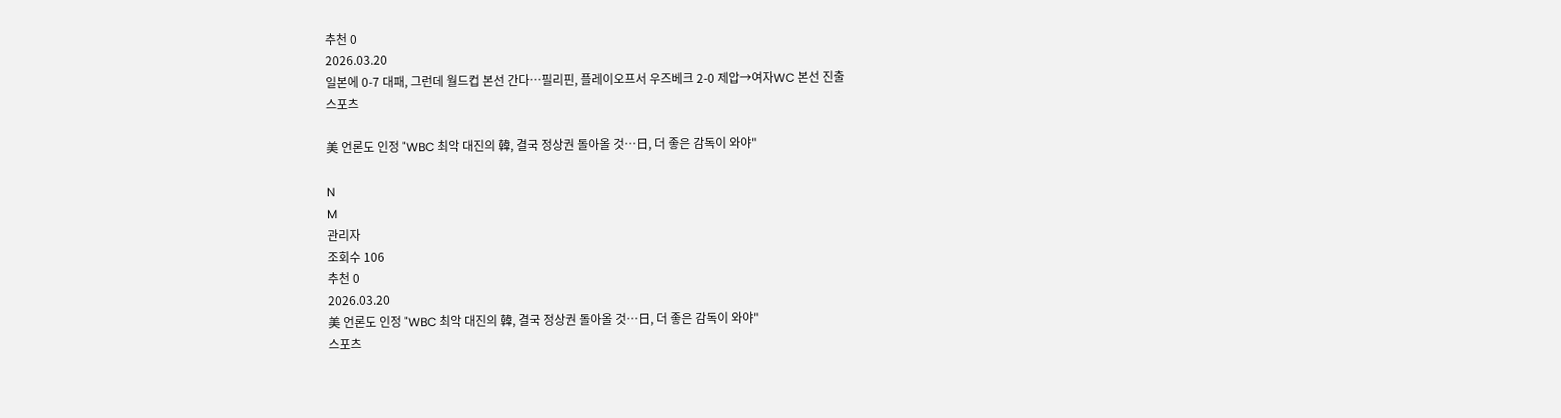추천 0
2026.03.20
일본에 0-7 대패, 그런데 월드컵 본선 간다…필리핀, 플레이오프서 우즈베크 2-0 제압→여자WC 본선 진출
스포츠

美 언론도 인정 "WBC 최악 대진의 韓, 결국 정상권 돌아올 것…日, 더 좋은 감독이 와야"

N
M
관리자
조회수 106
추천 0
2026.03.20
美 언론도 인정 "WBC 최악 대진의 韓, 결국 정상권 돌아올 것…日, 더 좋은 감독이 와야"
스포츠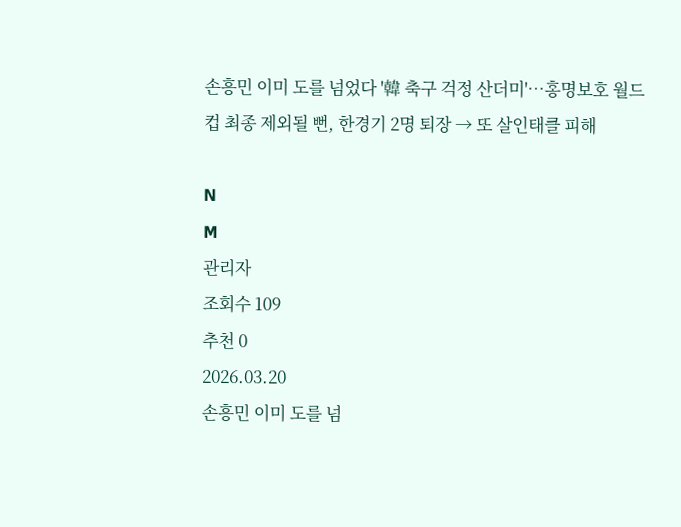손흥민 이미 도를 넘었다 '韓 축구 걱정 산더미'…홍명보호 월드컵 최종 제외될 뻔, 한경기 2명 퇴장 → 또 살인태클 피해

N
M
관리자
조회수 109
추천 0
2026.03.20
손흥민 이미 도를 넘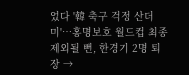었다 '韓 축구 걱정 산더미'…홍명보호 월드컵 최종 제외될 뻔, 한경기 2명 퇴장 →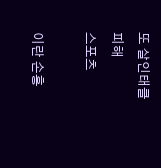또 살인태클 피해
스포츠

이란 손흥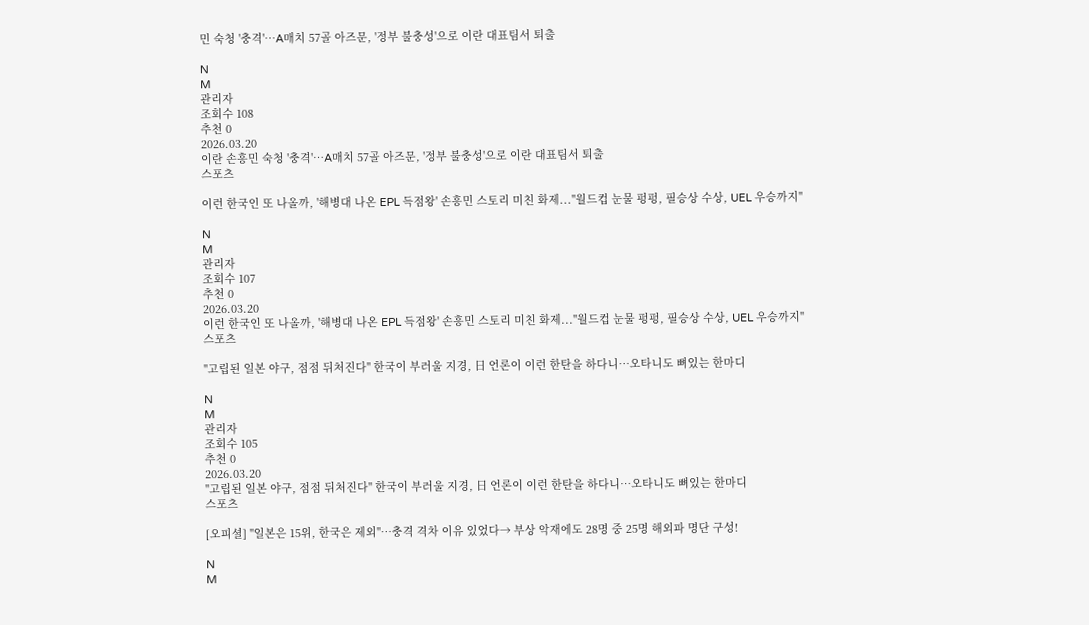민 숙청 '충격'…A매치 57골 아즈문, '정부 불충성'으로 이란 대표팀서 퇴출

N
M
관리자
조회수 108
추천 0
2026.03.20
이란 손흥민 숙청 '충격'…A매치 57골 아즈문, '정부 불충성'으로 이란 대표팀서 퇴출
스포츠

이런 한국인 또 나올까, '해병대 나온 EPL 득점왕' 손흥민 스토리 미친 화제..."월드컵 눈물 펑펑, 필승상 수상, UEL 우승까지"

N
M
관리자
조회수 107
추천 0
2026.03.20
이런 한국인 또 나올까, '해병대 나온 EPL 득점왕' 손흥민 스토리 미친 화제..."월드컵 눈물 펑펑, 필승상 수상, UEL 우승까지"
스포츠

"고립된 일본 야구, 점점 뒤처진다" 한국이 부러울 지경, 日 언론이 이런 한탄을 하다니…오타니도 뼈있는 한마디

N
M
관리자
조회수 105
추천 0
2026.03.20
"고립된 일본 야구, 점점 뒤처진다" 한국이 부러울 지경, 日 언론이 이런 한탄을 하다니…오타니도 뼈있는 한마디
스포츠

[오피셜] "일본은 15위, 한국은 제외"…충격 격차 이유 있었다→ 부상 악재에도 28명 중 25명 해외파 명단 구성!

N
M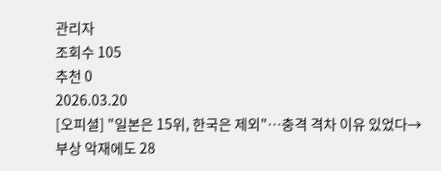관리자
조회수 105
추천 0
2026.03.20
[오피셜] "일본은 15위, 한국은 제외"…충격 격차 이유 있었다→ 부상 악재에도 28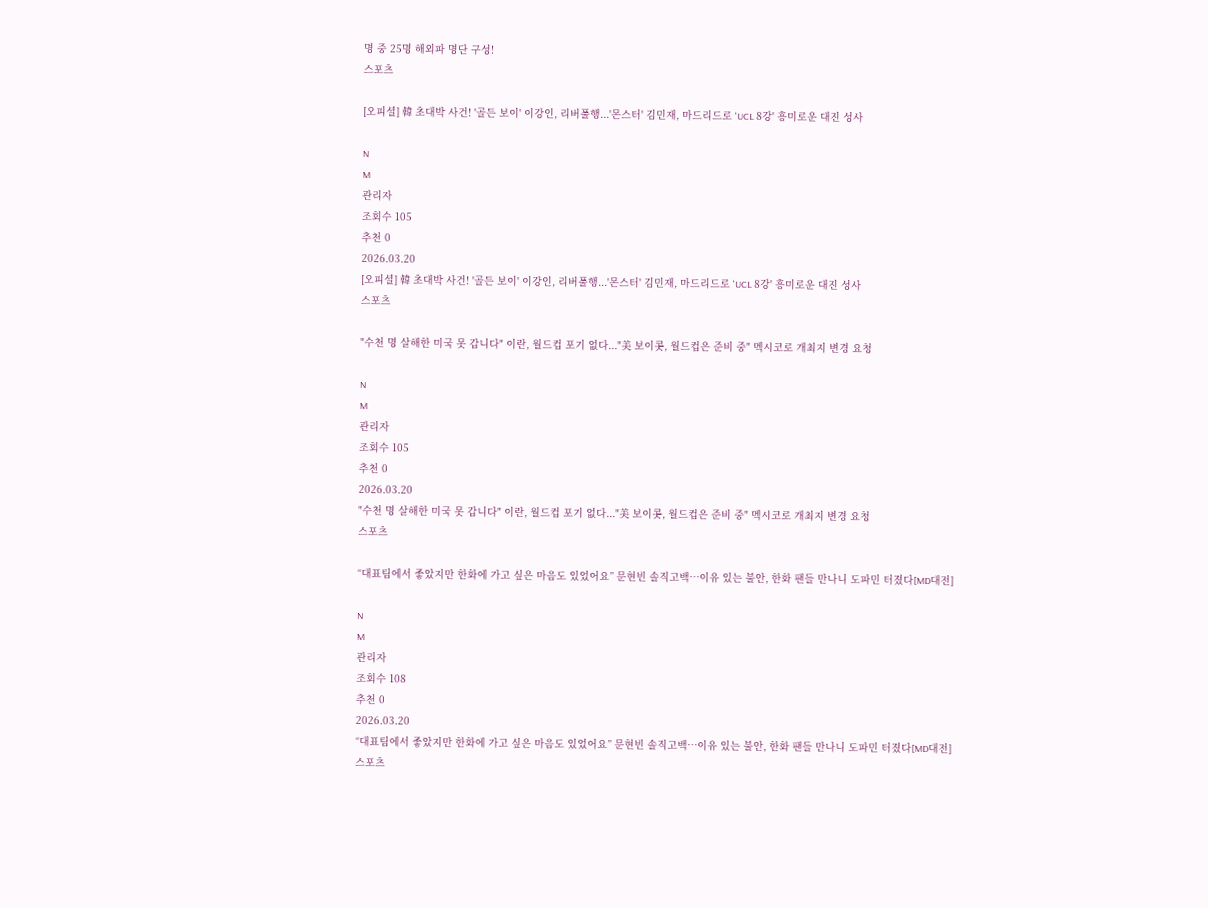명 중 25명 해외파 명단 구성!
스포츠

[오피셜] 韓 초대박 사건! '골든 보이' 이강인, 리버풀행...'몬스터' 김민재, 마드리드로 'UCL 8강' 흥미로운 대진 성사

N
M
관리자
조회수 105
추천 0
2026.03.20
[오피셜] 韓 초대박 사건! '골든 보이' 이강인, 리버풀행...'몬스터' 김민재, 마드리드로 'UCL 8강' 흥미로운 대진 성사
스포츠

"수천 명 살해한 미국 못 갑니다" 이란, 월드컵 포기 없다..."美 보이콧, 월드컵은 준비 중" 멕시코로 개최지 변경 요청

N
M
관리자
조회수 105
추천 0
2026.03.20
"수천 명 살해한 미국 못 갑니다" 이란, 월드컵 포기 없다..."美 보이콧, 월드컵은 준비 중" 멕시코로 개최지 변경 요청
스포츠

“대표팀에서 좋았지만 한화에 가고 싶은 마음도 있었어요” 문현빈 솔직고백…이유 있는 불안, 한화 팬들 만나니 도파민 터졌다[MD대전]

N
M
관리자
조회수 108
추천 0
2026.03.20
“대표팀에서 좋았지만 한화에 가고 싶은 마음도 있었어요” 문현빈 솔직고백…이유 있는 불안, 한화 팬들 만나니 도파민 터졌다[MD대전]
스포츠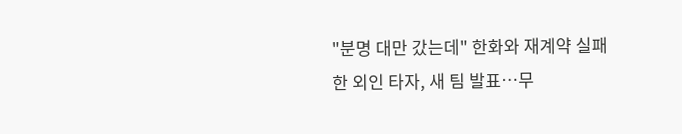"분명 대만 갔는데" 한화와 재계약 실패한 외인 타자, 새 팀 발표…무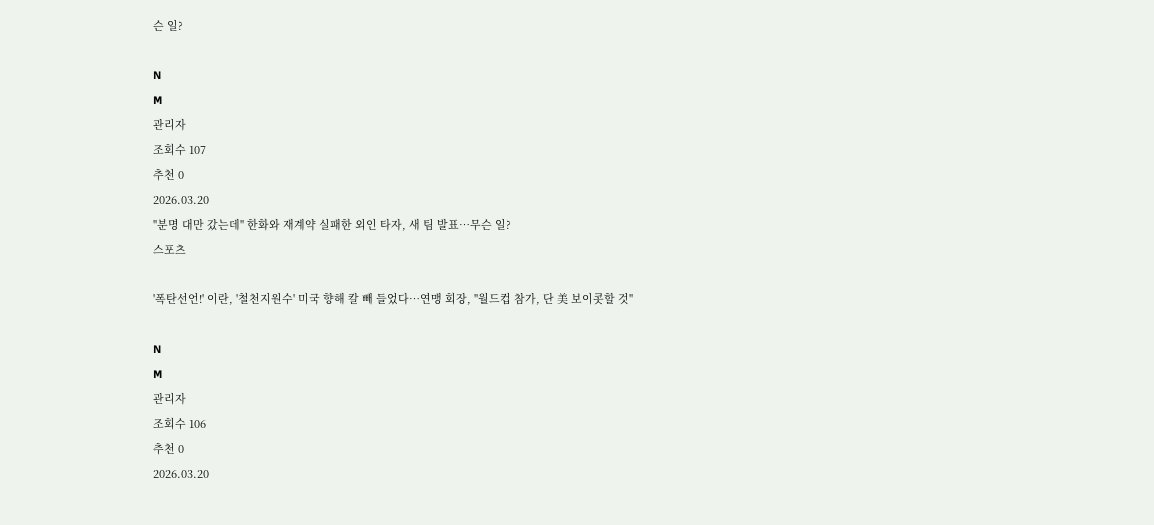슨 일?

N
M
관리자
조회수 107
추천 0
2026.03.20
"분명 대만 갔는데" 한화와 재계약 실패한 외인 타자, 새 팀 발표…무슨 일?
스포츠

'폭탄선언!' 이란, '철천지원수' 미국 향해 칼 빼 들었다…연맹 회장, "월드컵 참가, 단 美 보이콧할 것"

N
M
관리자
조회수 106
추천 0
2026.03.20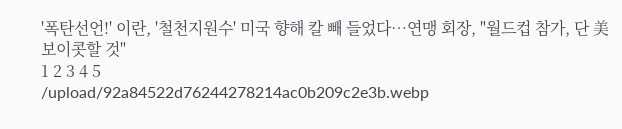'폭탄선언!' 이란, '철천지원수' 미국 향해 칼 빼 들었다…연맹 회장, "월드컵 참가, 단 美 보이콧할 것"
1 2 3 4 5
/upload/92a84522d76244278214ac0b209c2e3b.webp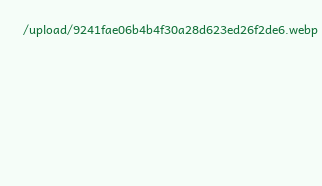/upload/9241fae06b4b4f30a28d623ed26f2de6.webp